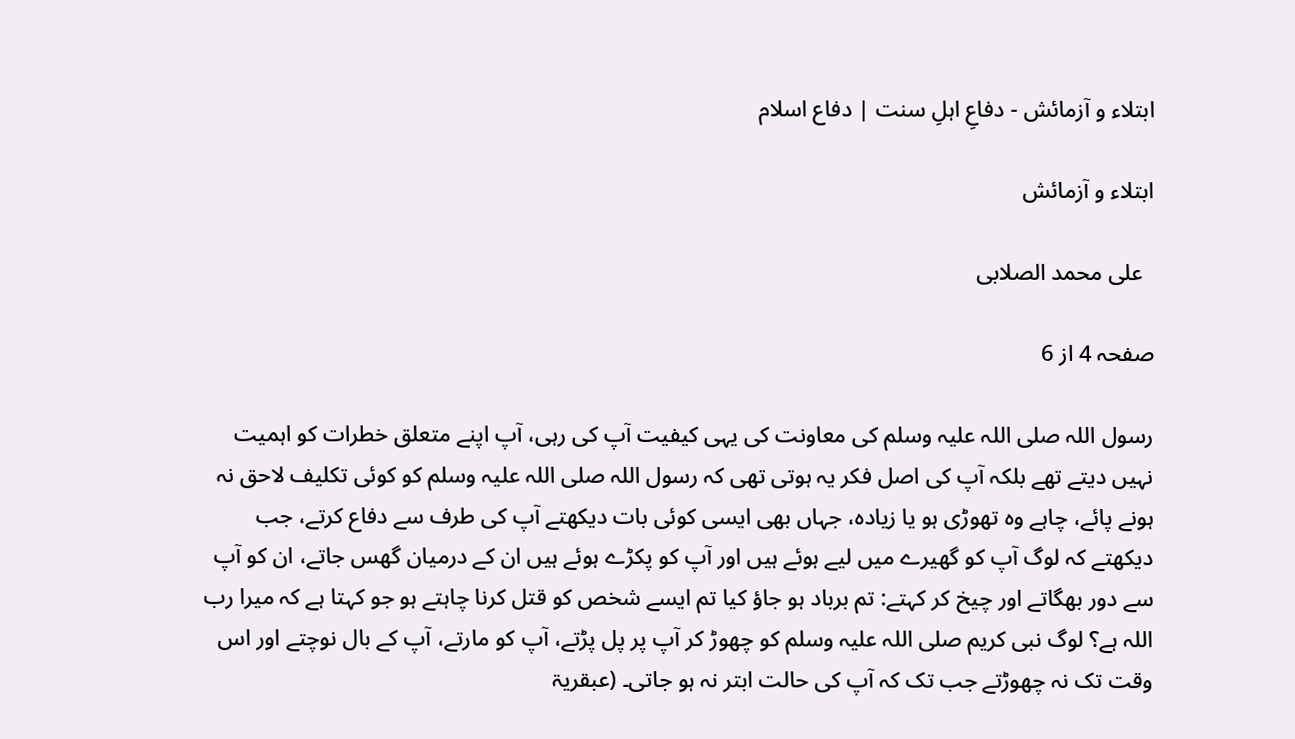ابتلاء و آزمائش - دفاعِ اہلِ سنت | دفاع اسلام

ابتلاء و آزمائش

  علی محمد الصلابی

صفحہ 4 از 6

رسول اللہ صلی اللہ علیہ وسلم کی معاونت کی یہی کیفیت آپ کی رہی، آپ اپنے متعلق خطرات کو اہمیت نہیں دیتے تھے بلکہ آپ کی اصل فکر یہ ہوتی تھی کہ رسول اللہ صلی اللہ علیہ وسلم کو کوئی تکلیف لاحق نہ ہونے پائے، چاہے وہ تھوڑی ہو یا زیادہ، جہاں بھی ایسی کوئی بات دیکھتے آپ کی طرف سے دفاع کرتے، جب دیکھتے کہ لوگ آپ کو گھیرے میں لیے ہوئے ہیں اور آپ کو پکڑے ہوئے ہیں ان کے درمیان گھس جاتے، ان کو آپ سے دور بھگاتے اور چیخ کر کہتے: تم برباد ہو جاؤ کیا تم ایسے شخص کو قتل کرنا چاہتے ہو جو کہتا ہے کہ میرا رب اللہ ہے؟ لوگ نبی کریم صلی اللہ علیہ وسلم کو چھوڑ کر آپ پر پل پڑتے، آپ کو مارتے، آپ کے بال نوچتے اور اس وقت تک نہ چھوڑتے جب تک کہ آپ کی حالت ابتر نہ ہو جاتی۔ (عبقریۃ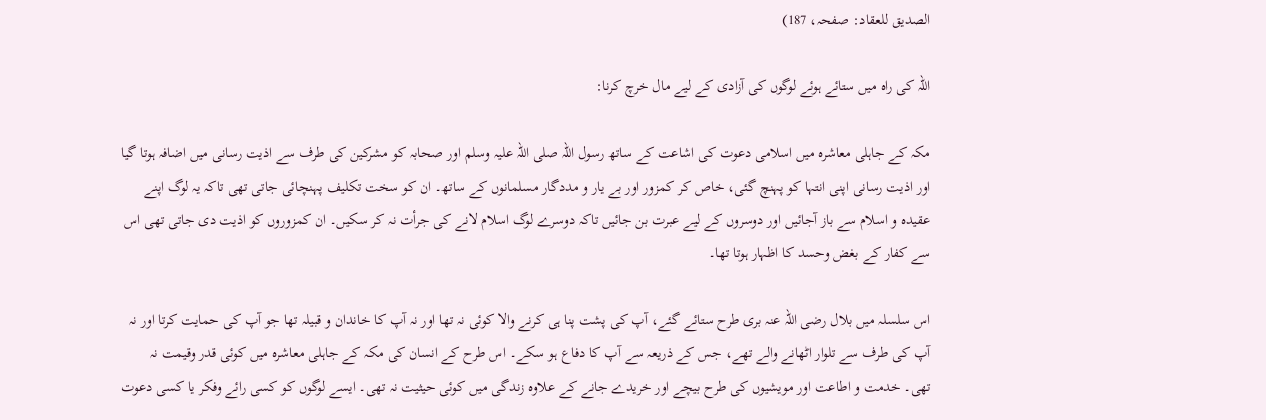الصدیق للعقاد: صفحہ، 187)

اللہ کی راہ میں ستائے ہوئے لوگوں کی آزادی کے لیے مال خرچ کرنا:

مکہ کے جاہلی معاشرہ میں اسلامی دعوت کی اشاعت کے ساتھ رسول اللہ صلی اللہ علیہ وسلم اور صحابہ کو مشرکین کی طرف سے اذیت رسانی میں اضافہ ہوتا گیا اور اذیت رسانی اپنی انتہا کو پہنچ گئی، خاص کر کمزور اور بے یار و مددگار مسلمانوں کے ساتھ۔ ان کو سخت تکلیف پہنچائی جاتی تھی تاکہ یہ لوگ اپنے عقیدہ و اسلام سے باز آجائیں اور دوسروں کے لیے عبرت بن جائیں تاکہ دوسرے لوگ اسلام لانے کی جرأت نہ کر سکیں۔ ان کمزوروں کو اذیت دی جاتی تھی اس سے کفار کے بغض وحسد کا اظہار ہوتا تھا۔

اس سلسلہ میں بلال رضی اللہ عنہ بری طرح ستائے گئے، آپ کی پشت پنا ہی کرنے والا کوئی نہ تھا اور نہ آپ کا خاندان و قبیلہ تھا جو آپ کی حمایت کرتا اور نہ آپ کی طرف سے تلوار اٹھانے والے تھے، جس کے ذریعہ سے آپ کا دفاع ہو سکے۔ اس طرح کے انسان کی مکہ کے جاہلی معاشرہ میں کوئی قدر وقیمت نہ تھی۔ خدمت و اطاعت اور مویشیوں کی طرح بیچے اور خریدے جانے کے علاوہ زندگی میں کوئی حیثیت نہ تھی۔ ایسے لوگوں کو کسی رائے وفکر یا کسی دعوت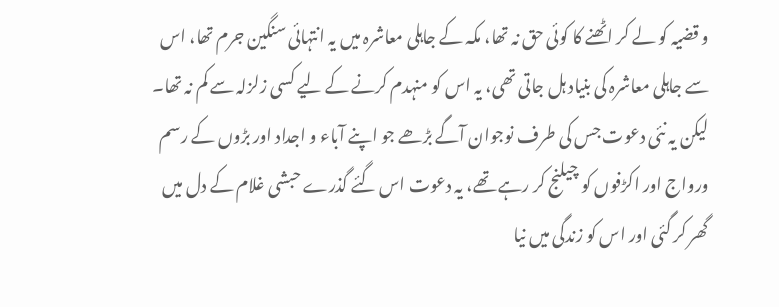و قضیہ کو لے کر اٹھنے کا کوئی حق نہ تھا، مکہ کے جاہلی معاشرہ میں یہ انتہائی سنگین جرم تھا، اس سے جاہلی معاشرہ کی بنیاد ہل جاتی تھی، یہ اس کو منہدم کرنے کے لیے کسی زلزلہ سے کم نہ تھا۔ لیکن یہ نئی دعوت جس کی طرف نوجوان آگے بڑھے جو اپنے آباء و اجداد اور بڑوں کے رسم ورواج اور اکڑفوں کو چیلنج کر رہے تھے، یہ دعوت اس گئے گذرے حبشی غلام کے دل میں گھر کر گئی اور اس کو زندگی میں نیا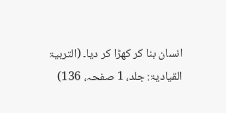انسان بنا کر کھڑا کر دیا۔ (التربیۃ القیادیۃ: جلد، 1 صفحہ، 136)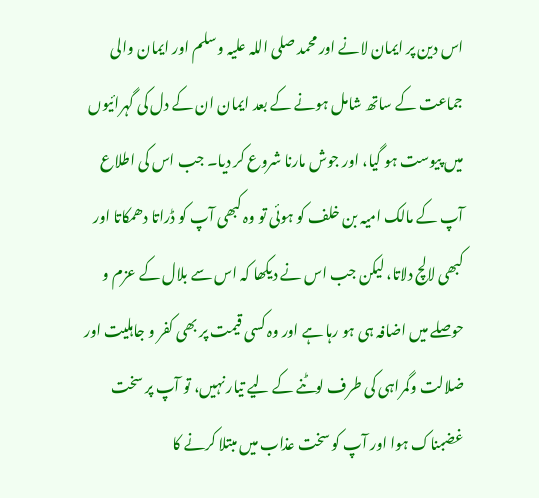اس دین پر ایمان لانے اور محمد صلی اللہ علیہ وسلم اور ایمان والی جماعت کے ساتھ شامل ہونے کے بعد ایمان ان کے دل کی گہرائیوں میں پیوست ہو گیا، اور جوش مارنا شروع کر دیا۔ جب اس کی اطلاع آپ کے مالک امیہ بن خلف کو ہوئی تو وہ کبھی آپ کو ڈراتا دھمکاتا اور کبھی لالچ دلاتا، لیکن جب اس نے دیکھا کہ اس سے بلال کے عزم و حوصلے میں اضافہ ہی ہو رہا ہے اور وہ کسی قیمت پر بھی کفر و جاہلیت اور ضلالت وگمراہی کی طرف لوٹنے کے لیے تیار نہیں، تو آپ پر سخت غضبناک ہوا اور آپ کو سخت عذاب میں مبتلا کرنے کا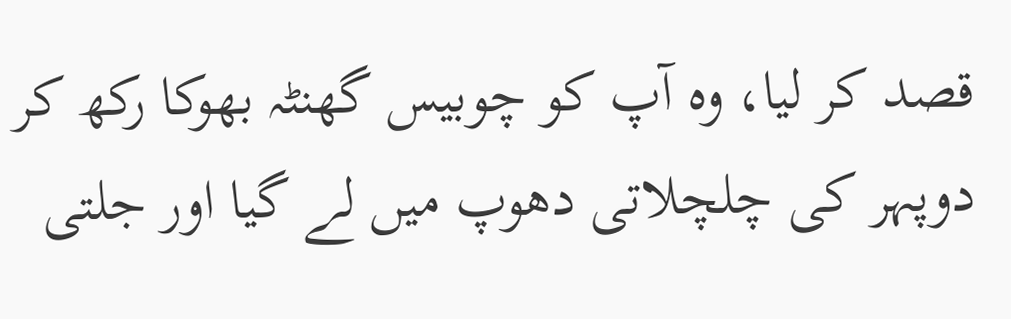قصد کر لیا، وہ آپ کو چوبیس گھنٹہ بھوکا رکھ کر دوپہر کی چلچلاتی دھوپ میں لے گیا اور جلتی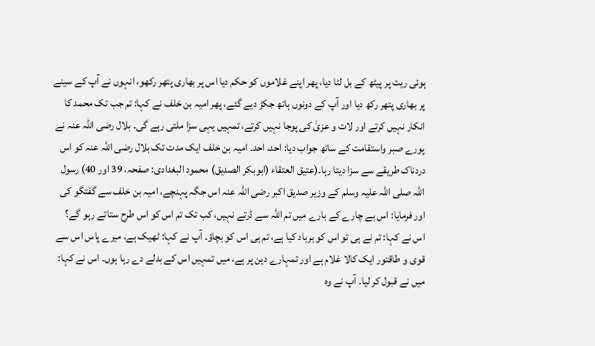ہوئی ریت پر پیٹھ کے بل لٹا دیا، پھر اپنے غلاموں کو حکم دیا اس پر بھاری پتھر رکھو، انہوں نے آپ کے سینے پر بھاری پتھر رکھ دیا اور آپ کے دونوں ہاتھ جکڑ دیے گئے، پھر امیہ بن خلف نے کہا: تم جب تک محمد کا انکار نہیں کرتے اور لات و عزیٰ کی پوجا نہیں کرتے، تمہیں یہی سزا ملتی رہے گی۔ بلال رضی اللہ عنہ نے پورے صبر واستقامت کے ساتھ جواب دیا: احد، احد۔ امیہ بن خلف ایک مدت تک بلال رضی اللہ عنہ کو اس دردناک طریقے سے سزا دیتا رہا۔(عتیق العتقاء (ابوبکر الصدیق) محمود البغدادی: صفحہ، 39 اور 40) رسول اللہ صلی اللہ علیہ وسلم کے وزیر صدیق اکبر رضی اللہ عنہ اس جگہ پہنچے، امیہ بن خلف سے گفتگو کی اور فرمایا: اس بے چارے کے بارے میں تم اللہ سے ڈرتے نہیں، کب تک تم اس کو اس طرح ستاتے رہو گے؟ اس نے کہا: تم نے ہی تو اس کو برباد کیا ہے، تم ہی اس کو بچاؤ۔ آپ نے کہا: ٹھیک ہے، میرے پاس اس سے قوی و طاقتور ایک کالا غلام ہے اور تمہارے دین پر ہے، میں تمہیں اس کے بدلے دے رہا ہوں۔ اس نے کہا: میں نے قبول کر لیا۔ آپ نے وہ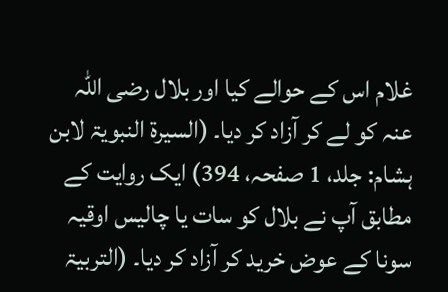غلام اس کے حوالے کیا اور بلال رضی اللہ عنہ کو لے کر آزاد کر دیا۔ (السیرۃ النبویۃ لابن ہشام: جلد، 1 صفحہ، 394) ایک روایت کے مطابق آپ نے بلال کو سات یا چالیس اوقیہ سونا کے عوض خرید کر آزاد کر دیا۔ (التربیۃ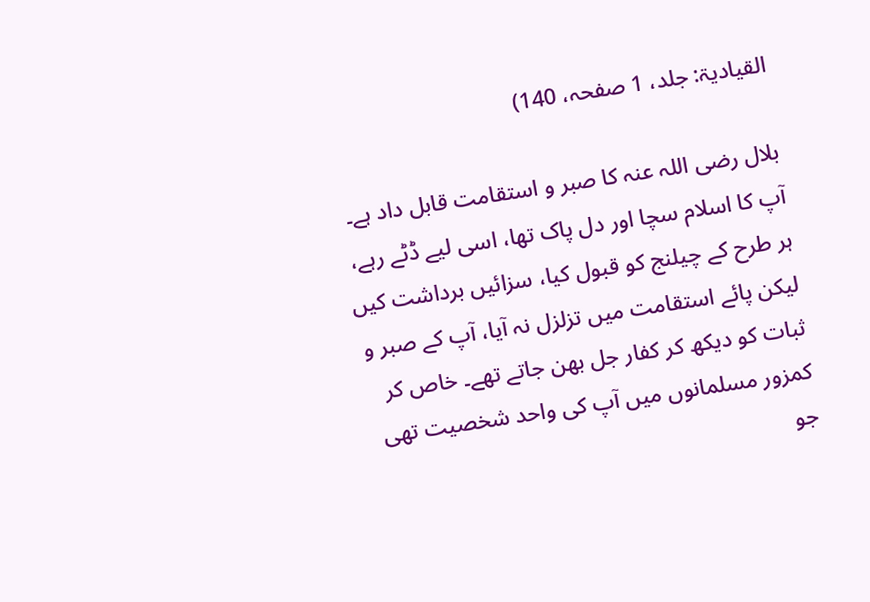القیادیۃ: جلد، 1 صفحہ، 140)

بلال رضی اللہ عنہ کا صبر و استقامت قابل داد ہے۔ آپ کا اسلام سچا اور دل پاک تھا، اسی لیے ڈٹے رہے، ہر طرح کے چیلنج کو قبول کیا، سزائیں برداشت کیں لیکن پائے استقامت میں تزلزل نہ آیا، آپ کے صبر و ثبات کو دیکھ کر کفار جل بھن جاتے تھے۔ خاص کر کمزور مسلمانوں میں آپ کی واحد شخصیت تھی جو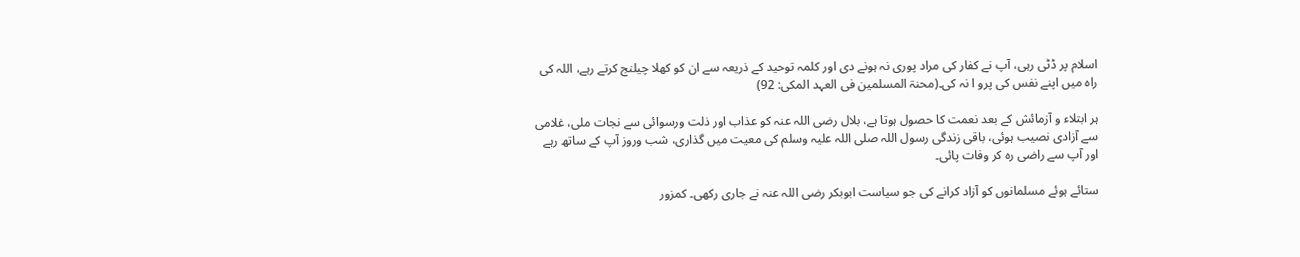اسلام پر ڈٹی رہی، آپ نے کفار کی مراد پوری نہ ہونے دی اور کلمہ توحید کے ذریعہ سے ان کو کھلا چیلنج کرتے رہے، اللہ کی راہ میں اپنے نفس کی پرو ا نہ کی۔(محنۃ المسلمین فی العہد المکی: 92)

ہر ابتلاء و آزمائش کے بعد نعمت کا حصول ہوتا ہے، بلال رضی اللہ عنہ کو عذاب اور ذلت ورسوائی سے نجات ملی، غلامی سے آزادی نصیب ہوئی، باقی زندگی رسول اللہ صلی اللہ علیہ وسلم کی معیت میں گذاری، شب وروز آپ کے ساتھ رہے اور آپ سے راضی رہ کر وفات پائی۔

ستائے ہوئے مسلمانوں کو آزاد کرانے کی جو سیاست ابوبکر رضی اللہ عنہ نے جاری رکھی۔ کمزور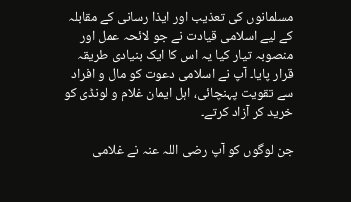مسلمانوں کی تعذیب اور ایذا رسانی کے مقابلہ کے لیے اسلامی قیادت نے جو لائحہ عمل اور منصوبہ تیار کیا یہ اس کا ایک بنیادی طریقہ قرار پایا۔ آپ نے اسلامی دعوت کو مال و افراد سے تقویت پہنچائی، اہل ایمان غلام و لونڈی کو خرید کر آزاد کرتے۔

جن لوگوں کو آپ رضی اللہ عنہ نے غلامی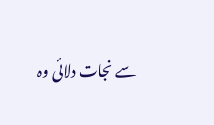سے نجات دلائی وہ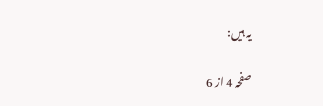یہ ہیں:

صفحہ 4 از 6